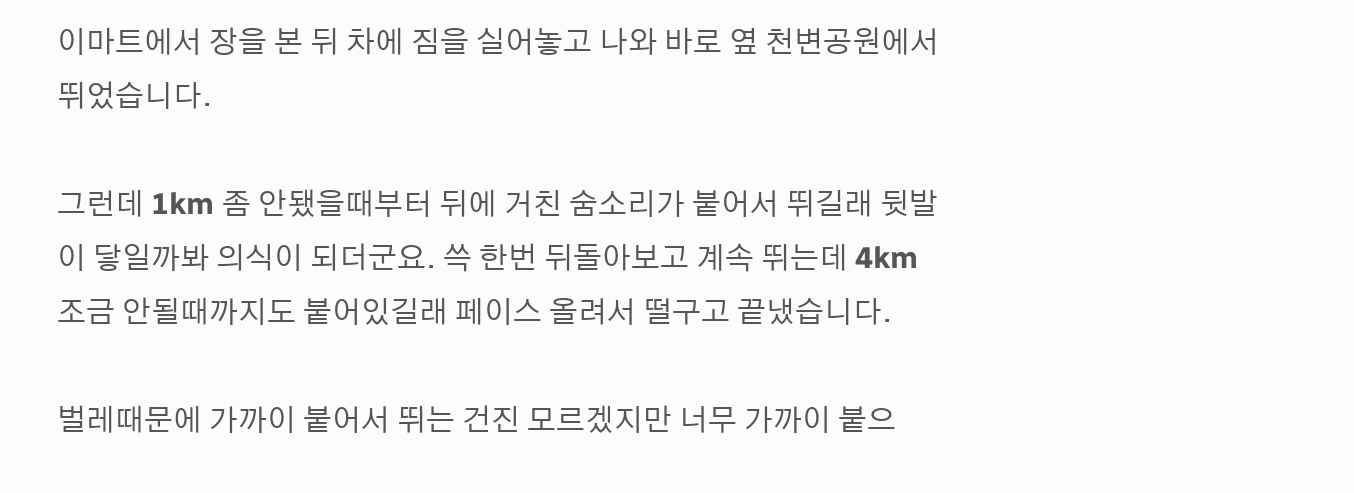이마트에서 장을 본 뒤 차에 짐을 실어놓고 나와 바로 옆 천변공원에서 뛰었습니다.

그런데 1km 좀 안됐을때부터 뒤에 거친 숨소리가 붙어서 뛰길래 뒷발이 닿일까봐 의식이 되더군요. 쓱 한번 뒤돌아보고 계속 뛰는데 4km 조금 안될때까지도 붙어있길래 페이스 올려서 떨구고 끝냈습니다.

벌레때문에 가까이 붙어서 뛰는 건진 모르겠지만 너무 가까이 붙으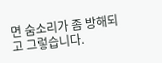면 숨소리가 좀 방해되고 그렇습니다.